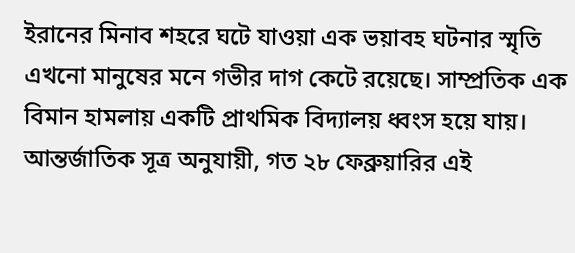ইরানের মিনাব শহরে ঘটে যাওয়া এক ভয়াবহ ঘটনার স্মৃতি এখনো মানুষের মনে গভীর দাগ কেটে রয়েছে। সাম্প্রতিক এক বিমান হামলায় একটি প্রাথমিক বিদ্যালয় ধ্বংস হয়ে যায়। আন্তর্জাতিক সূত্র অনুযায়ী, গত ২৮ ফেব্রুয়ারির এই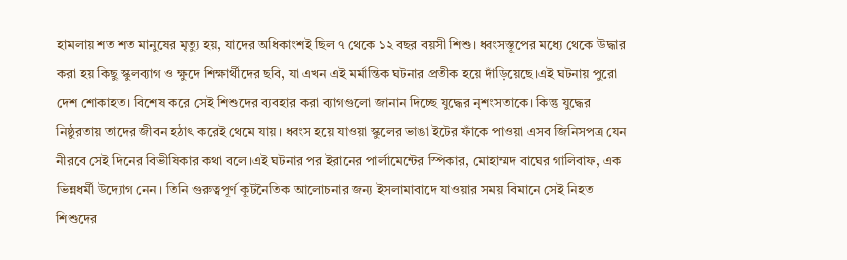হামলায় শত শত মানুষের মৃত্যু হয়, যাদের অধিকাংশই ছিল ৭ থেকে ১২ বছর বয়সী শিশু। ধ্বংসস্তূপের মধ্যে থেকে উদ্ধার করা হয় কিছু স্কুলব্যাগ ও ক্ষুদে শিক্ষার্থীদের ছবি, যা এখন এই মর্মান্তিক ঘটনার প্রতীক হয়ে দাঁড়িয়েছে।এই ঘটনায় পুরো দেশ শোকাহত। বিশেষ করে সেই শিশুদের ব্যবহার করা ব্যাগগুলো জানান দিচ্ছে যুদ্ধের নৃশংসতাকে। কিন্তু যুদ্ধের নিষ্ঠুরতায় তাদের জীবন হঠাৎ করেই থেমে যায়। ধ্বংস হয়ে যাওয়া স্কুলের ভাঙা ইটের ফাঁকে পাওয়া এসব জিনিসপত্র যেন নীরবে সেই দিনের বিভীষিকার কথা বলে।এই ঘটনার পর ইরানের পার্লামেন্টের স্পিকার, মোহাম্মদ বাঘের গালিবাফ, এক ভিন্নধর্মী উদ্যোগ নেন। তিনি গুরুত্বপূর্ণ কূটনৈতিক আলোচনার জন্য ইসলামাবাদে যাওয়ার সময় বিমানে সেই নিহত শিশুদের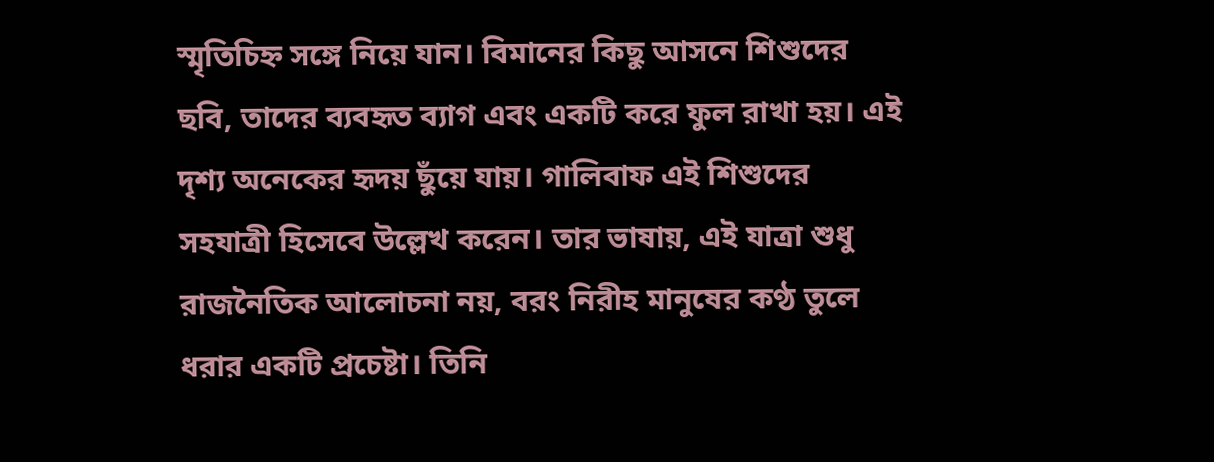স্মৃতিচিহ্ন সঙ্গে নিয়ে যান। বিমানের কিছু আসনে শিশুদের ছবি, তাদের ব্যবহৃত ব্যাগ এবং একটি করে ফুল রাখা হয়। এই দৃশ্য অনেকের হৃদয় ছুঁয়ে যায়। গালিবাফ এই শিশুদের সহযাত্রী হিসেবে উল্লেখ করেন। তার ভাষায়, এই যাত্রা শুধু রাজনৈতিক আলোচনা নয়, বরং নিরীহ মানুষের কণ্ঠ তুলে ধরার একটি প্রচেষ্টা। তিনি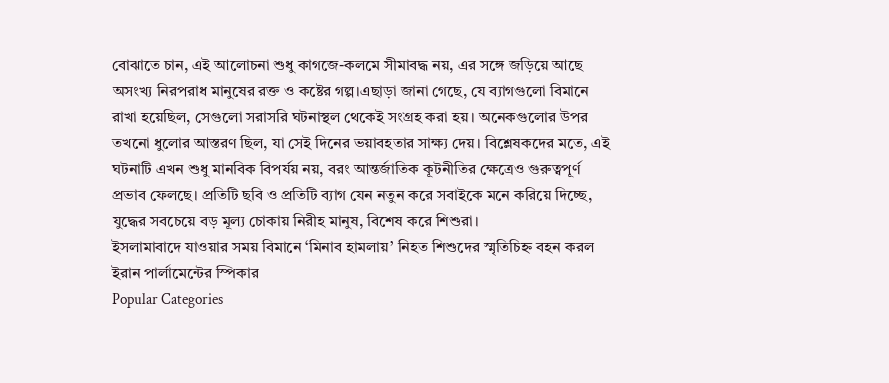বোঝাতে চান, এই আলোচনা শুধু কাগজে-কলমে সীমাবদ্ধ নয়, এর সঙ্গে জড়িয়ে আছে অসংখ্য নিরপরাধ মানুষের রক্ত ও কষ্টের গল্প।এছাড়া জানা গেছে, যে ব্যাগগুলো বিমানে রাখা হয়েছিল, সেগুলো সরাসরি ঘটনাস্থল থেকেই সংগ্রহ করা হয়। অনেকগুলোর উপর তখনো ধুলোর আস্তরণ ছিল, যা সেই দিনের ভয়াবহতার সাক্ষ্য দেয়। বিশ্লেষকদের মতে, এই ঘটনাটি এখন শুধু মানবিক বিপর্যয় নয়, বরং আন্তর্জাতিক কূটনীতির ক্ষেত্রেও গুরুত্বপূর্ণ প্রভাব ফেলছে। প্রতিটি ছবি ও প্রতিটি ব্যাগ যেন নতুন করে সবাইকে মনে করিয়ে দিচ্ছে, যুদ্ধের সবচেয়ে বড় মূল্য চোকায় নিরীহ মানুষ, বিশেষ করে শিশুরা।
ইসলামাবাদে যাওয়ার সময় বিমানে ‘মিনাব হামলায়’ নিহত শিশুদের স্মৃতিচিহ্ন বহন করল ইরান পার্লামেন্টের স্পিকার
Popular Categories